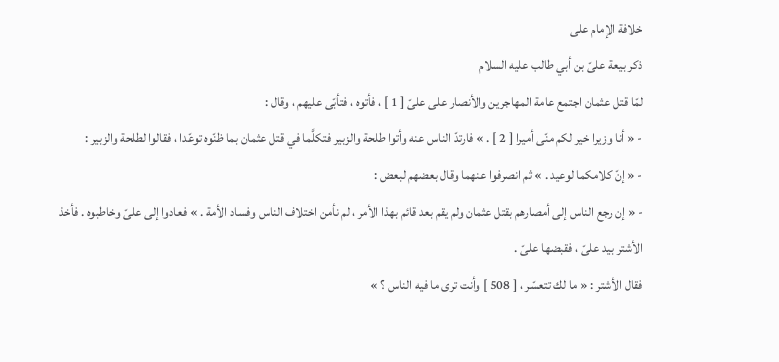خلافة الإمام على
ذكر بيعة علىّ بن أبي طالب عليه السلام
لمّا قتل عثمان اجتمع عامة المهاجرين والأنصار على علىّ [ 1 ] ، فأتوه ، فتأبّى عليهم ، وقال :
- « أنا وزيرا خير لكم منّى أميرا [ 2 ] . » فارتدّ الناس عنه وأتوا طلحة والزبير فتكلَّما في قتل عثمان بما ظنّوه توعّدا ، فقالوا لطلحة والزبير :
- « إنّ كلامكما لوعيد . » ثم انصرفوا عنهما وقال بعضهم لبعض :
- « إن رجع الناس إلى أمصارهم بقتل عثمان ولم يقم بعد قائم بهذا الأمر ، لم نأمن اختلاف الناس وفساد الأمة . » فعادوا إلى علىّ وخاطبوه . فأخذ الأشتر بيد علىّ ، فقبضها علىّ .
فقال الأشتر : « ما لك تتعسّر ، [ 508 ] وأنت ترى ما فيه الناس ؟ »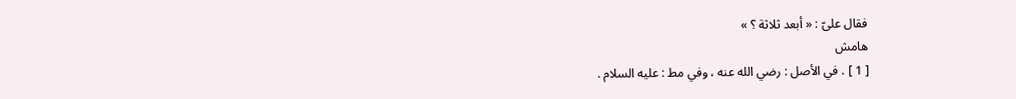فقال علىّ : « أبعد ثلاثة ؟ »
هامش
[ 1 ] . في الأصل : رضي الله عنه ، وفي مط : عليه السلام .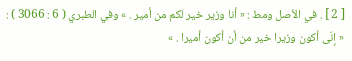[ 2 ] . في الأصل ومط : « أنا وزير خير لكم من أمير . » وفي الطبري ( 6 : 3066 ) : « إنّى أكون وزيرا خير من أن أكون أميرا . »